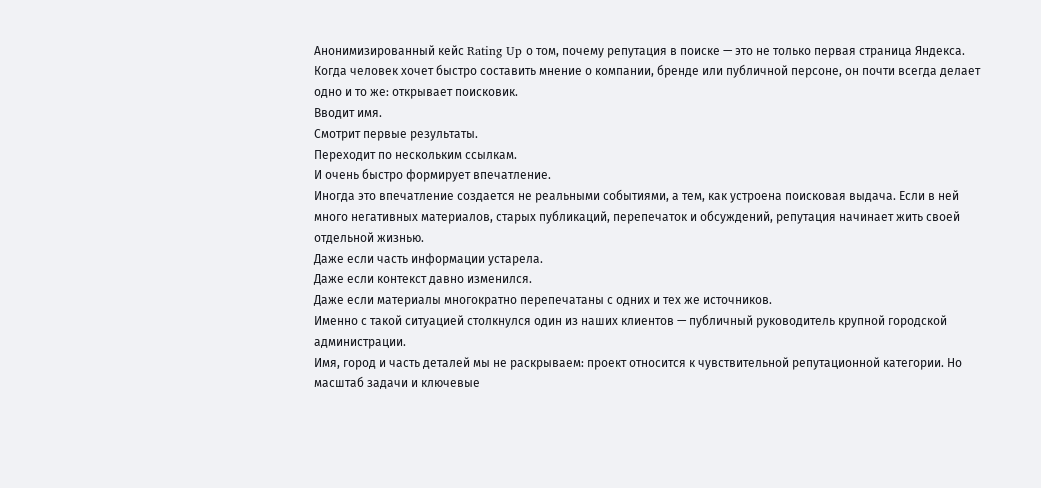Анонимизированный кейс Rating Up о том, почему репутация в поиске — это не только первая страница Яндекса.
Когда человек хочет быстро составить мнение о компании, бренде или публичной персоне, он почти всегда делает одно и то же: открывает поисковик.
Вводит имя.
Смотрит первые результаты.
Переходит по нескольким ссылкам.
И очень быстро формирует впечатление.
Иногда это впечатление создается не реальными событиями, а тем, как устроена поисковая выдача. Если в ней много негативных материалов, старых публикаций, перепечаток и обсуждений, репутация начинает жить своей отдельной жизнью.
Даже если часть информации устарела.
Даже если контекст давно изменился.
Даже если материалы многократно перепечатаны с одних и тех же источников.
Именно с такой ситуацией столкнулся один из наших клиентов — публичный руководитель крупной городской администрации.
Имя, город и часть деталей мы не раскрываем: проект относится к чувствительной репутационной категории. Но масштаб задачи и ключевые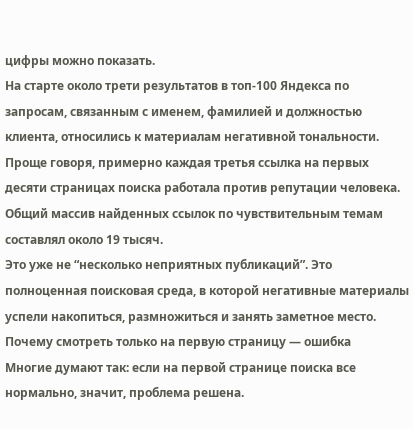цифры можно показать.
На старте около трети результатов в топ-100 Яндекса по запросам, связанным с именем, фамилией и должностью клиента, относились к материалам негативной тональности.
Проще говоря, примерно каждая третья ссылка на первых десяти страницах поиска работала против репутации человека.
Общий массив найденных ссылок по чувствительным темам составлял около 19 тысяч.
Это уже не “несколько неприятных публикаций”. Это полноценная поисковая среда, в которой негативные материалы успели накопиться, размножиться и занять заметное место.
Почему смотреть только на первую страницу — ошибка
Многие думают так: если на первой странице поиска все нормально, значит, проблема решена.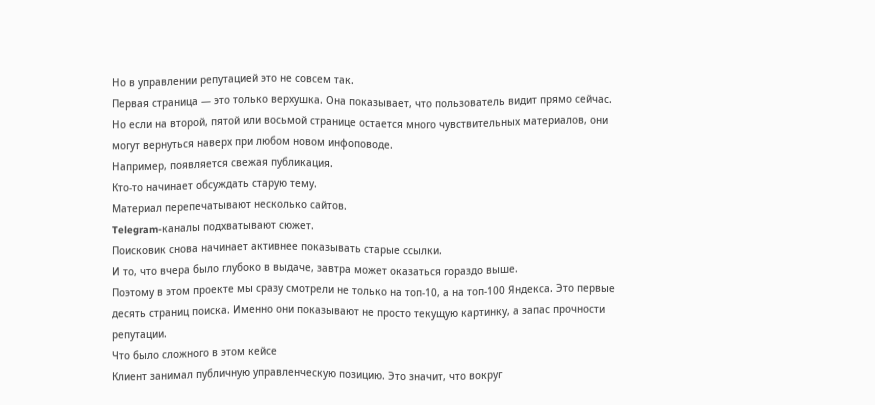Но в управлении репутацией это не совсем так.
Первая страница — это только верхушка. Она показывает, что пользователь видит прямо сейчас. Но если на второй, пятой или восьмой странице остается много чувствительных материалов, они могут вернуться наверх при любом новом инфоповоде.
Например, появляется свежая публикация.
Кто-то начинает обсуждать старую тему.
Материал перепечатывают несколько сайтов.
Telegram-каналы подхватывают сюжет.
Поисковик снова начинает активнее показывать старые ссылки.
И то, что вчера было глубоко в выдаче, завтра может оказаться гораздо выше.
Поэтому в этом проекте мы сразу смотрели не только на топ-10, а на топ-100 Яндекса. Это первые десять страниц поиска. Именно они показывают не просто текущую картинку, а запас прочности репутации.
Что было сложного в этом кейсе
Клиент занимал публичную управленческую позицию. Это значит, что вокруг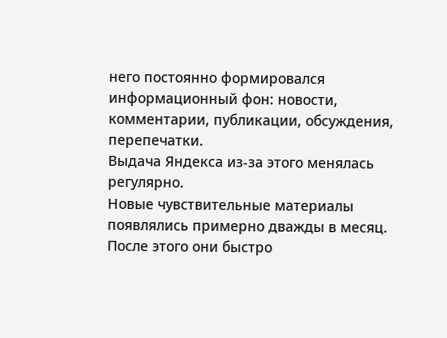него постоянно формировался информационный фон: новости, комментарии, публикации, обсуждения, перепечатки.
Выдача Яндекса из-за этого менялась регулярно.
Новые чувствительные материалы появлялись примерно дважды в месяц. После этого они быстро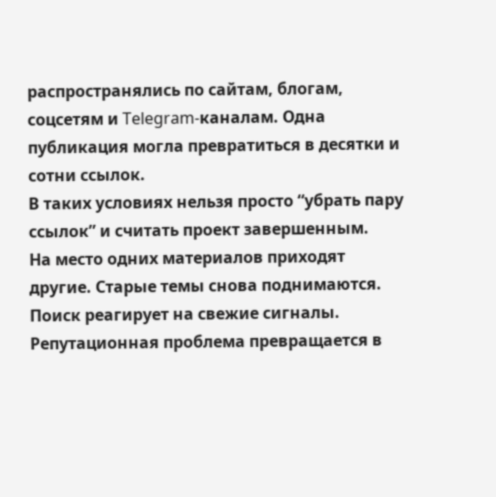распространялись по сайтам, блогам, соцсетям и Telegram-каналам. Одна публикация могла превратиться в десятки и сотни ссылок.
В таких условиях нельзя просто “убрать пару ссылок” и считать проект завершенным.
На место одних материалов приходят другие. Старые темы снова поднимаются. Поиск реагирует на свежие сигналы. Репутационная проблема превращается в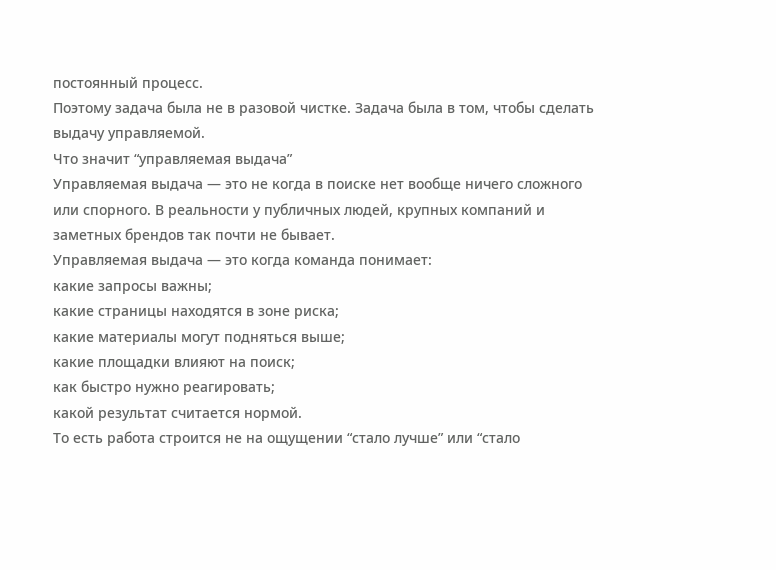постоянный процесс.
Поэтому задача была не в разовой чистке. Задача была в том, чтобы сделать выдачу управляемой.
Что значит “управляемая выдача”
Управляемая выдача — это не когда в поиске нет вообще ничего сложного или спорного. В реальности у публичных людей, крупных компаний и заметных брендов так почти не бывает.
Управляемая выдача — это когда команда понимает:
какие запросы важны;
какие страницы находятся в зоне риска;
какие материалы могут подняться выше;
какие площадки влияют на поиск;
как быстро нужно реагировать;
какой результат считается нормой.
То есть работа строится не на ощущении “стало лучше” или “стало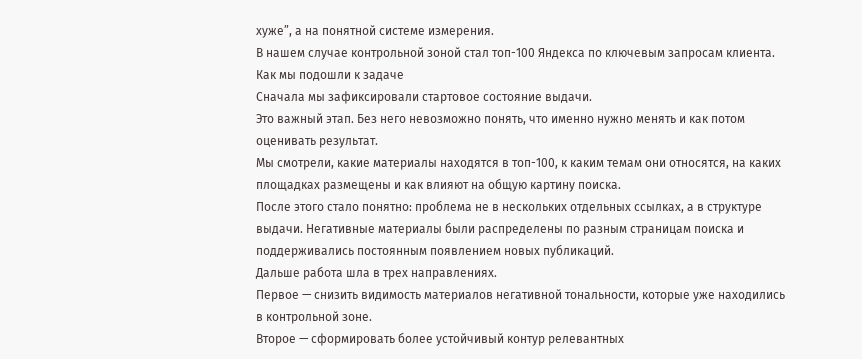хуже”, а на понятной системе измерения.
В нашем случае контрольной зоной стал топ-100 Яндекса по ключевым запросам клиента.
Как мы подошли к задаче
Сначала мы зафиксировали стартовое состояние выдачи.
Это важный этап. Без него невозможно понять, что именно нужно менять и как потом оценивать результат.
Мы смотрели, какие материалы находятся в топ-100, к каким темам они относятся, на каких площадках размещены и как влияют на общую картину поиска.
После этого стало понятно: проблема не в нескольких отдельных ссылках, а в структуре выдачи. Негативные материалы были распределены по разным страницам поиска и поддерживались постоянным появлением новых публикаций.
Дальше работа шла в трех направлениях.
Первое — снизить видимость материалов негативной тональности, которые уже находились в контрольной зоне.
Второе — сформировать более устойчивый контур релевантных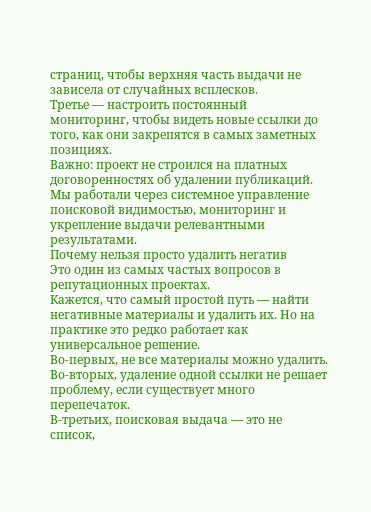страниц, чтобы верхняя часть выдачи не зависела от случайных всплесков.
Третье — настроить постоянный мониторинг, чтобы видеть новые ссылки до того, как они закрепятся в самых заметных позициях.
Важно: проект не строился на платных договоренностях об удалении публикаций. Мы работали через системное управление поисковой видимостью, мониторинг и укрепление выдачи релевантными результатами.
Почему нельзя просто удалить негатив
Это один из самых частых вопросов в репутационных проектах.
Кажется, что самый простой путь — найти негативные материалы и удалить их. Но на практике это редко работает как универсальное решение.
Во-первых, не все материалы можно удалить.
Во-вторых, удаление одной ссылки не решает проблему, если существует много перепечаток.
В-третьих, поисковая выдача — это не список,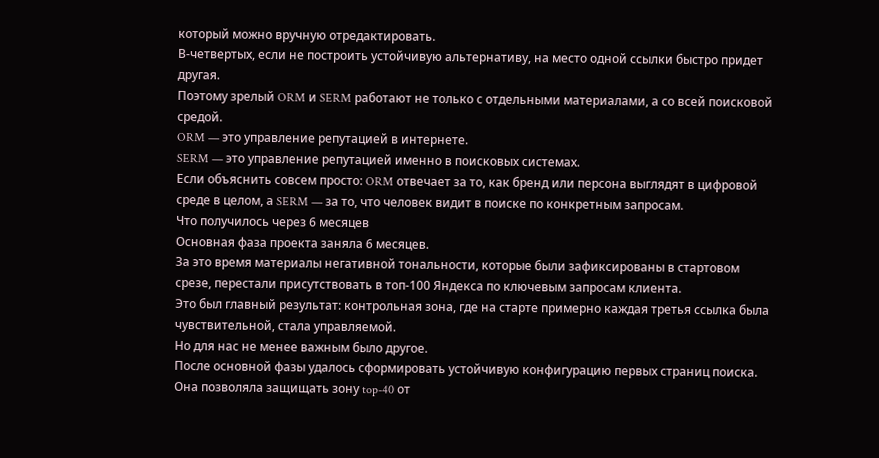который можно вручную отредактировать.
В-четвертых, если не построить устойчивую альтернативу, на место одной ссылки быстро придет другая.
Поэтому зрелый ORM и SERM работают не только с отдельными материалами, а со всей поисковой средой.
ORM — это управление репутацией в интернете.
SERM — это управление репутацией именно в поисковых системах.
Если объяснить совсем просто: ORM отвечает за то, как бренд или персона выглядят в цифровой среде в целом, а SERM — за то, что человек видит в поиске по конкретным запросам.
Что получилось через 6 месяцев
Основная фаза проекта заняла 6 месяцев.
За это время материалы негативной тональности, которые были зафиксированы в стартовом срезе, перестали присутствовать в топ-100 Яндекса по ключевым запросам клиента.
Это был главный результат: контрольная зона, где на старте примерно каждая третья ссылка была чувствительной, стала управляемой.
Но для нас не менее важным было другое.
После основной фазы удалось сформировать устойчивую конфигурацию первых страниц поиска. Она позволяла защищать зону top-40 от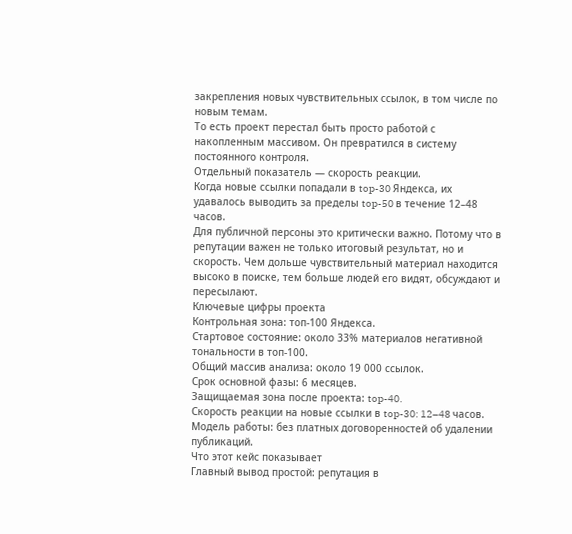закрепления новых чувствительных ссылок, в том числе по новым темам.
То есть проект перестал быть просто работой с накопленным массивом. Он превратился в систему постоянного контроля.
Отдельный показатель — скорость реакции.
Когда новые ссылки попадали в top-30 Яндекса, их удавалось выводить за пределы top-50 в течение 12–48 часов.
Для публичной персоны это критически важно. Потому что в репутации важен не только итоговый результат, но и скорость. Чем дольше чувствительный материал находится высоко в поиске, тем больше людей его видят, обсуждают и пересылают.
Ключевые цифры проекта
Контрольная зона: топ-100 Яндекса.
Стартовое состояние: около 33% материалов негативной тональности в топ-100.
Общий массив анализа: около 19 000 ссылок.
Срок основной фазы: 6 месяцев.
Защищаемая зона после проекта: top-40.
Скорость реакции на новые ссылки в top-30: 12–48 часов.
Модель работы: без платных договоренностей об удалении публикаций.
Что этот кейс показывает
Главный вывод простой: репутация в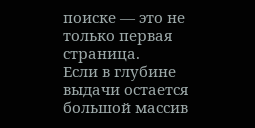поиске — это не только первая страница.
Если в глубине выдачи остается большой массив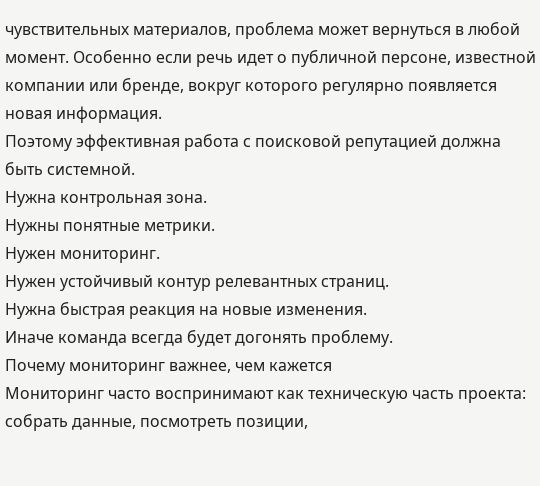чувствительных материалов, проблема может вернуться в любой момент. Особенно если речь идет о публичной персоне, известной компании или бренде, вокруг которого регулярно появляется новая информация.
Поэтому эффективная работа с поисковой репутацией должна быть системной.
Нужна контрольная зона.
Нужны понятные метрики.
Нужен мониторинг.
Нужен устойчивый контур релевантных страниц.
Нужна быстрая реакция на новые изменения.
Иначе команда всегда будет догонять проблему.
Почему мониторинг важнее, чем кажется
Мониторинг часто воспринимают как техническую часть проекта: собрать данные, посмотреть позиции,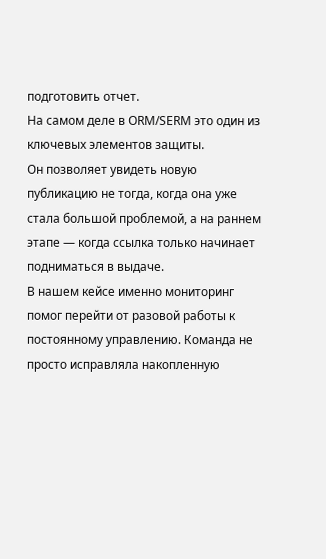подготовить отчет.
На самом деле в ORM/SERM это один из ключевых элементов защиты.
Он позволяет увидеть новую публикацию не тогда, когда она уже стала большой проблемой, а на раннем этапе — когда ссылка только начинает подниматься в выдаче.
В нашем кейсе именно мониторинг помог перейти от разовой работы к постоянному управлению. Команда не просто исправляла накопленную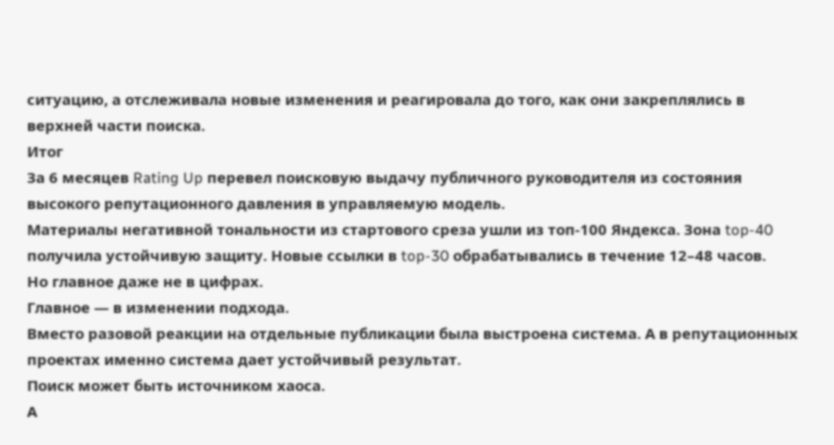ситуацию, а отслеживала новые изменения и реагировала до того, как они закреплялись в верхней части поиска.
Итог
За 6 месяцев Rating Up перевел поисковую выдачу публичного руководителя из состояния высокого репутационного давления в управляемую модель.
Материалы негативной тональности из стартового среза ушли из топ-100 Яндекса. Зона top-40 получила устойчивую защиту. Новые ссылки в top-30 обрабатывались в течение 12–48 часов.
Но главное даже не в цифрах.
Главное — в изменении подхода.
Вместо разовой реакции на отдельные публикации была выстроена система. А в репутационных проектах именно система дает устойчивый результат.
Поиск может быть источником хаоса.
А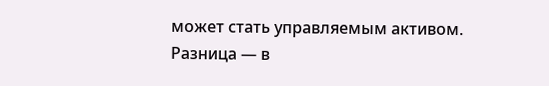может стать управляемым активом.
Разница — в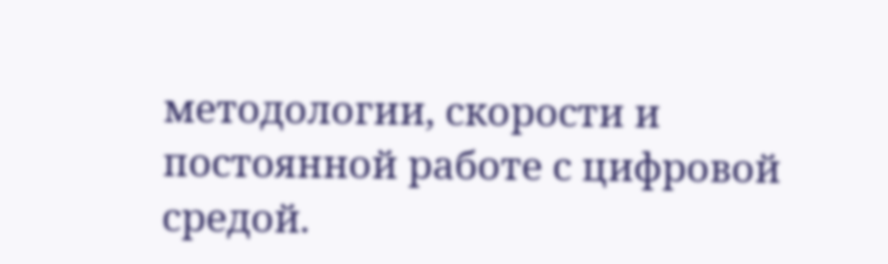методологии, скорости и постоянной работе с цифровой средой.